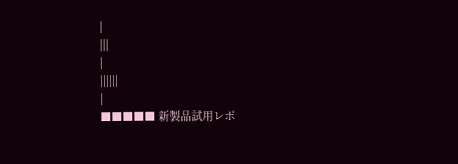|
|||
|
||||||
|
■■■■■ 新製品試用レポ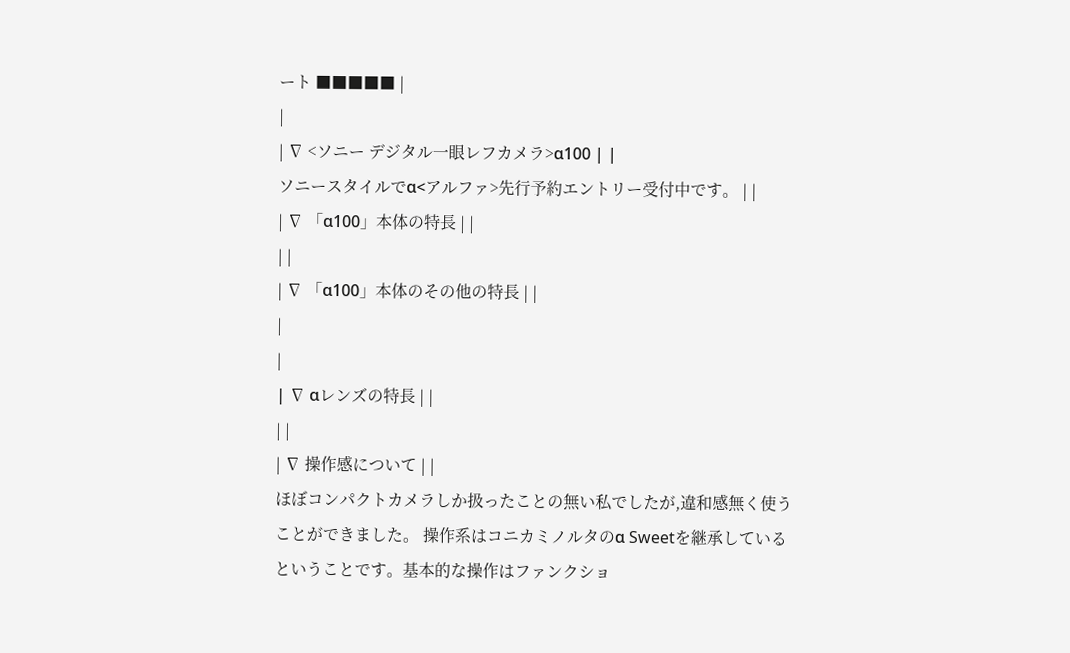ート ■■■■■ |
|
| ∇ <ソニー デジタル一眼レフカメラ>α100 | |
ソニースタイルでα<アルファ>先行予約エントリー受付中です。 | |
| ∇ 「α100」本体の特長 | |
| |
| ∇ 「α100」本体のその他の特長 | |
|
|
| ∇ αレンズの特長 | |
| |
| ∇ 操作感について | |
ほぼコンパクトカメラしか扱ったことの無い私でしたが,違和感無く使うことができました。 操作系はコニカミノルタのα Sweetを継承しているということです。基本的な操作はファンクショ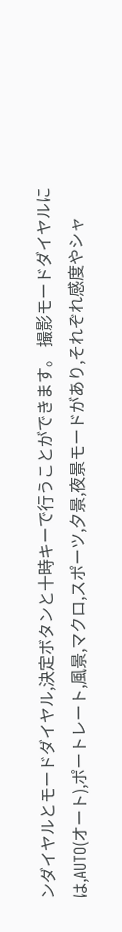ンダイヤルとモードダイヤル,決定ボタンと十時キーで行うことができます。 撮影モードダイヤルには,AUTO(オート),ポートレート,風景,マクロ,スポーツ,夕景,夜景モードがあり,それぞれ感度やシャ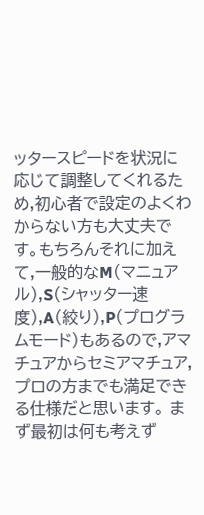ッタースピードを状況に応じて調整してくれるため,初心者で設定のよくわからない方も大丈夫です。もちろんそれに加えて,一般的なM(マニュアル),S(シャッター速度),A(絞り),P(プログラムモード)もあるので,アマチュアからセミアマチュア,プロの方までも満足できる仕様だと思います。 まず最初は何も考えず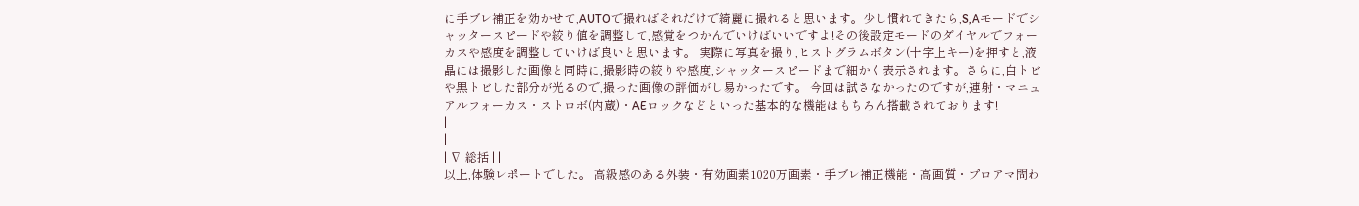に手ブレ補正を効かせて,AUTOで撮ればそれだけで綺麗に撮れると思います。少し慣れてきたら,S,Aモードでシャッタースピードや絞り値を調整して,感覚をつかんでいけばいいですよ!その後設定モードのダイヤルでフォーカスや感度を調整していけば良いと思います。 実際に写真を撮り,ヒストグラムボタン(十字上キー)を押すと,液晶には撮影した画像と同時に,撮影時の絞りや感度,シャッタースピードまで細かく表示されます。さらに,白トビや黒トビした部分が光るので,撮った画像の評価がし易かったです。 今回は試さなかったのですが,連射・マニュアルフォーカス・ストロボ(内蔵)・AEロックなどといった基本的な機能はもちろん搭載されております!
|
|
| ∇ 総括 | |
以上,体験レポートでした。 高級感のある外装・有効画素1020万画素・手ブレ補正機能・高画質・プロアマ問わ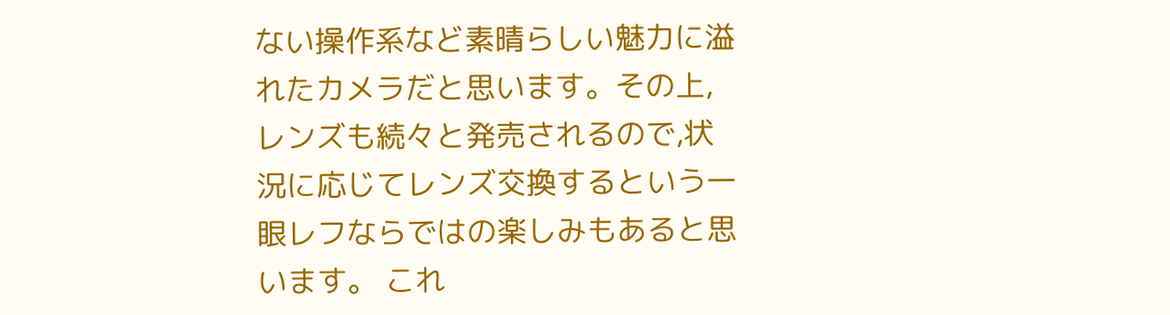ない操作系など素晴らしい魅力に溢れたカメラだと思います。その上,レンズも続々と発売されるので,状況に応じてレンズ交換するという一眼レフならではの楽しみもあると思います。 これ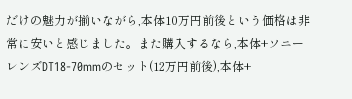だけの魅力が揃いながら,本体10万円前後という価格は非常に安いと感じました。また購入するなら,本体+ソニーレンズDT18-70mmのセット(12万円前後),本体+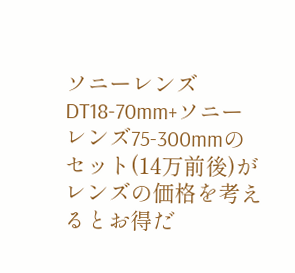ソニーレンズDT18-70mm+ソニーレンズ75-300mmのセット(14万前後)がレンズの価格を考えるとお得だ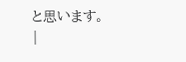と思います。
|